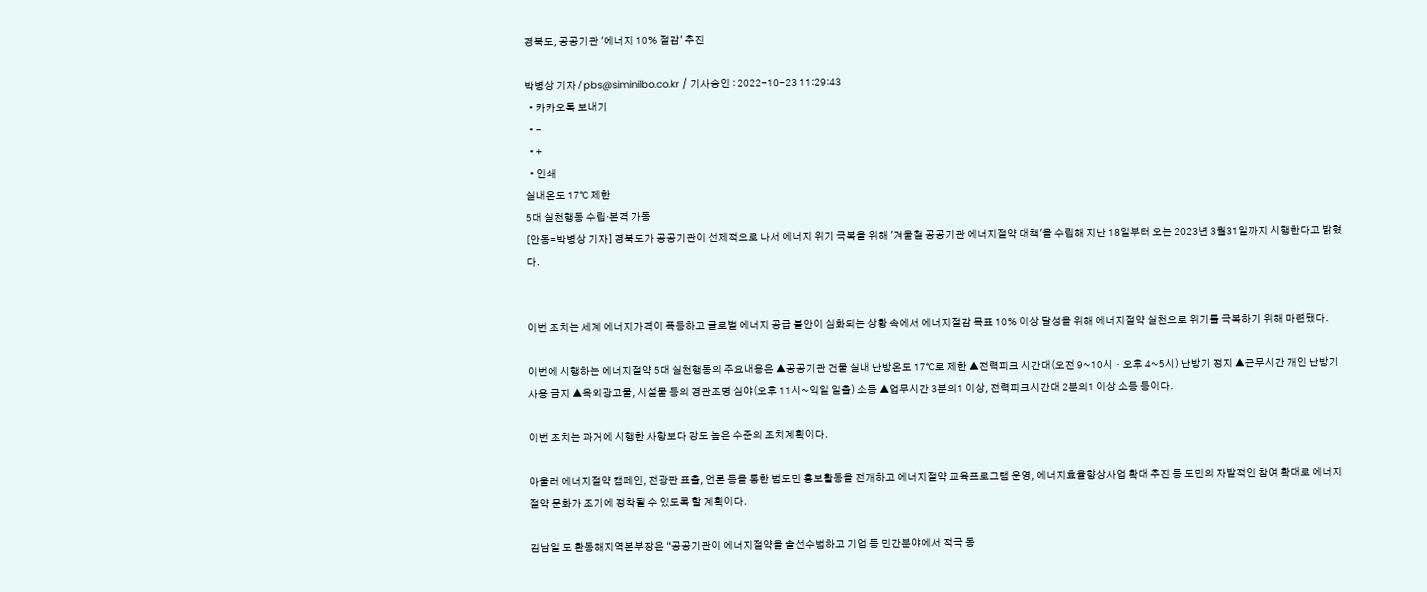경북도, 공공기관 '에너지 10% 절감' 추진

박병상 기자 / pbs@siminilbo.co.kr / 기사승인 : 2022-10-23 11:29:43
  • 카카오톡 보내기
  • -
  • +
  • 인쇄
실내온도 17℃ 제한
5대 실천행동 수립·본격 가동
[안동=박병상 기자] 경북도가 공공기관이 선제적으로 나서 에너지 위기 극복을 위해 '겨울철 공공기관 에너지절약 대책'을 수립해 지난 18일부터 오는 2023년 3월31일까지 시행한다고 밝혔다.


이번 조치는 세계 에너지가격이 폭등하고 글로벌 에너지 공급 불안이 심화되는 상황 속에서 에너지절감 목표 10% 이상 달성을 위해 에너지절약 실천으로 위기를 극복하기 위해 마련됐다.

이번에 시행하는 에너지절약 5대 실천행동의 주요내용은 ▲공공기관 건물 실내 난방온도 17℃로 제한 ▲전력피크 시간대(오전 9~10시ㆍ오후 4~5시) 난방기 정지 ▲근무시간 개인 난방기 사용 금지 ▲옥외광고물, 시설물 등의 경관조명 심야(오후 11시~익일 일출) 소등 ▲업무시간 3분의1 이상, 전력피크시간대 2분의1 이상 소등 등이다.

이번 조치는 과거에 시행한 사항보다 강도 높은 수준의 조치계획이다.

아울러 에너지절약 캠페인, 전광판 표출, 언론 등을 통한 범도민 홍보활동을 전개하고 에너지절약 교육프로그램 운영, 에너지효율향상사업 확대 추진 등 도민의 자발적인 참여 확대로 에너지절약 문화가 조기에 정착될 수 있도록 할 계획이다.

김남일 도 환동해지역본부장은 “공공기관이 에너지절약을 솔선수범하고 기업 등 민간분야에서 적극 동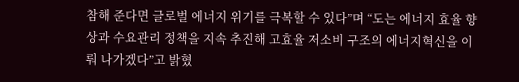참해 준다면 글로벌 에너지 위기를 극복할 수 있다”며 “도는 에너지 효율 향상과 수요관리 정책을 지속 추진해 고효율 저소비 구조의 에너지혁신을 이뤄 나가겠다”고 밝혔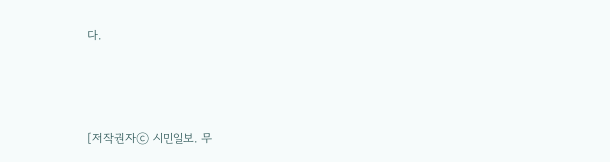다.



[저작권자ⓒ 시민일보. 무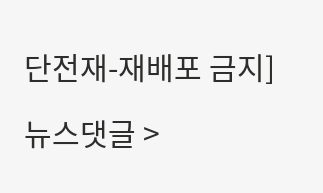단전재-재배포 금지]

뉴스댓글 >